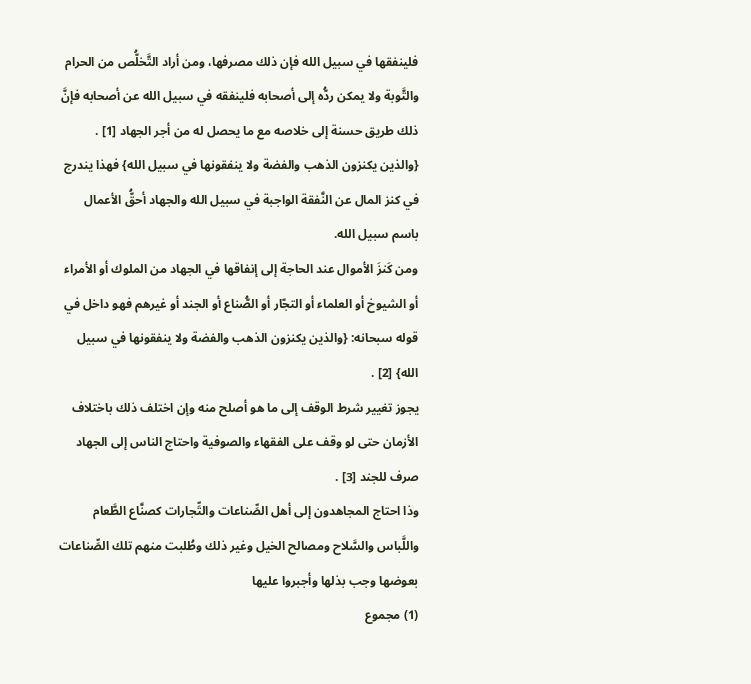فلينفقها في سبيل الله فإن ذلك مصرفها، ومن أراد التَّخلُّص من الحرام والتَّوبة ولا يمكن ردُّه إلى أصحابه فلينفقه في سبيل الله عن أصحابه فإنَّ ذلك طريق حسنة إلى خلاصه مع ما يحصل له من أجر الجهاد [1] .
{والذين يكنزون الذهب والفضة ولا ينفقونها في سبيل الله} فهذا يندرج في كنز المال عن النَّفقة الواجبة في سبيل الله والجهاد أحقُّ الأعمال باسم سبيل الله.
ومن كَنزَ الأموال عند الحاجة إلى إنفاقها في الجهاد من الملوك أو الأمراء أو الشيوخ أو العلماء أو التجّار أو الصُّناع أو الجند أو غيرهم فهو داخل في قوله سبحانه: {والذين يكنزون الذهب والفضة ولا ينفقونها في سبيل الله} [2] .
يجوز تغيير شرط الوقف إلى ما هو أصلح منه وإن اختلف ذلك باختلاف الأزمان حتى لو وقف على الفقهاء والصوفية واحتاج الناس إلى الجهاد صرف للجند [3] .
وذا احتاج المجاهدون إلى أهل الصِّناعات والتِّجارات كصنَّاع الطَّعام واللَّباس والسَّلاح ومصالح الخيل وغير ذلك وطُلبت منهم تلك الصِّناعات بعوضها وجب بذلها وأجبروا عليها
(1) مجموع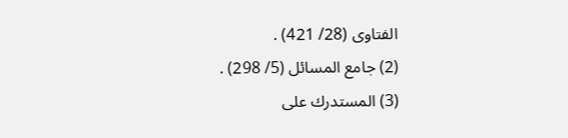الفتاوى (28/ 421) .
(2) جامع المسائل (5/ 298) .
(3) المستدرك على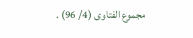مجموع الفتاوى (4/ 96) .